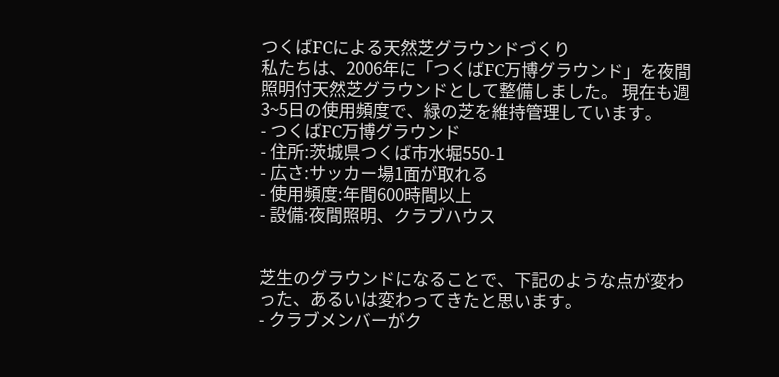つくばFCによる天然芝グラウンドづくり
私たちは、2006年に「つくばFC万博グラウンド」を夜間照明付天然芝グラウンドとして整備しました。 現在も週3~5日の使用頻度で、緑の芝を維持管理しています。
- つくばFC万博グラウンド
- 住所:茨城県つくば市水堀550-1
- 広さ:サッカー場1面が取れる
- 使用頻度:年間600時間以上
- 設備:夜間照明、クラブハウス


芝生のグラウンドになることで、下記のような点が変わった、あるいは変わってきたと思います。
- クラブメンバーがク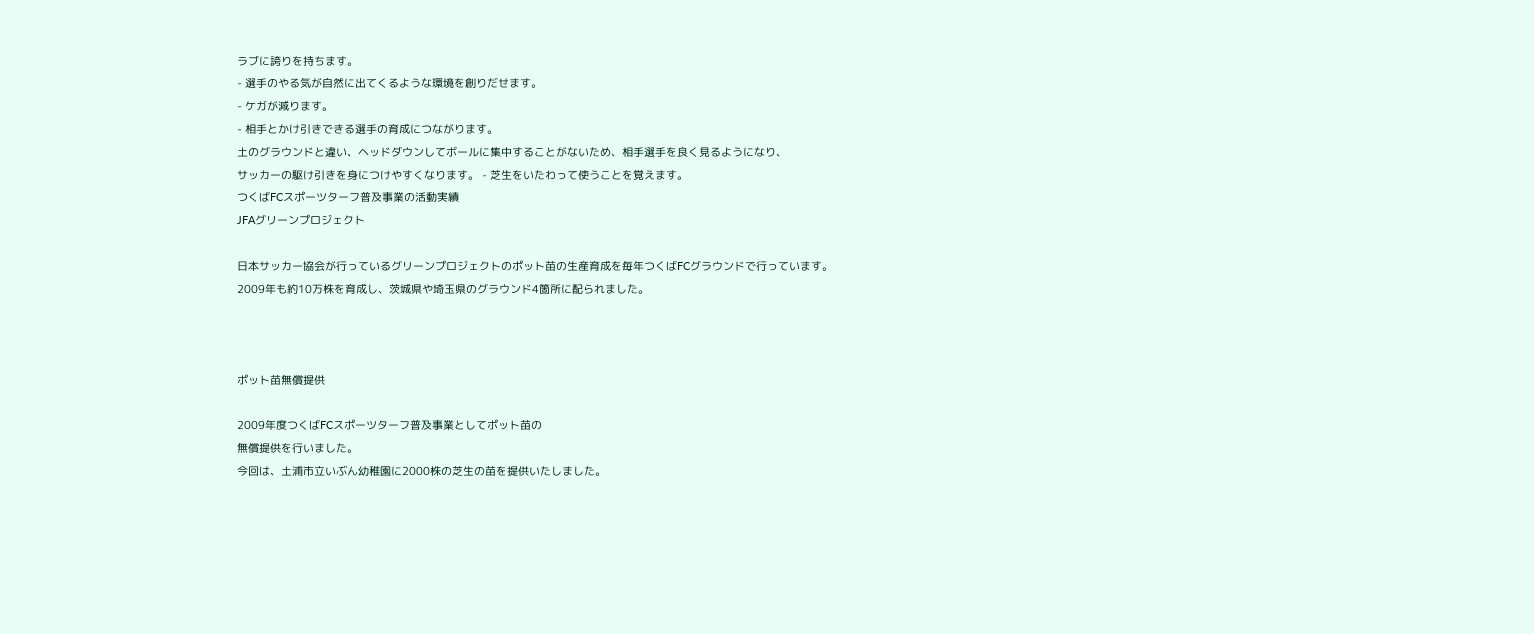ラブに誇りを持ちます。
- 選手のやる気が自然に出てくるような環境を創りだせます。
- ケガが減ります。
- 相手とかけ引きできる選手の育成につながります。
土のグラウンドと違い、ヘッドダウンしてボールに集中することがないため、相手選手を良く見るようになり、
サッカーの駆け引きを身につけやすくなります。 - 芝生をいたわって使うことを覚えます。
つくばFCスポーツターフ普及事業の活動実績
JFAグリーンプロジェクト

日本サッカー協会が行っているグリーンプロジェクトのポット苗の生産育成を毎年つくばFCグラウンドで行っています。
2009年も約10万株を育成し、茨城県や埼玉県のグラウンド4箇所に配られました。



ポット苗無償提供

2009年度つくばFCスポーツターフ普及事業としてポット苗の
無償提供を行いました。
今回は、土浦市立いぶん幼稚園に2000株の芝生の苗を提供いたしました。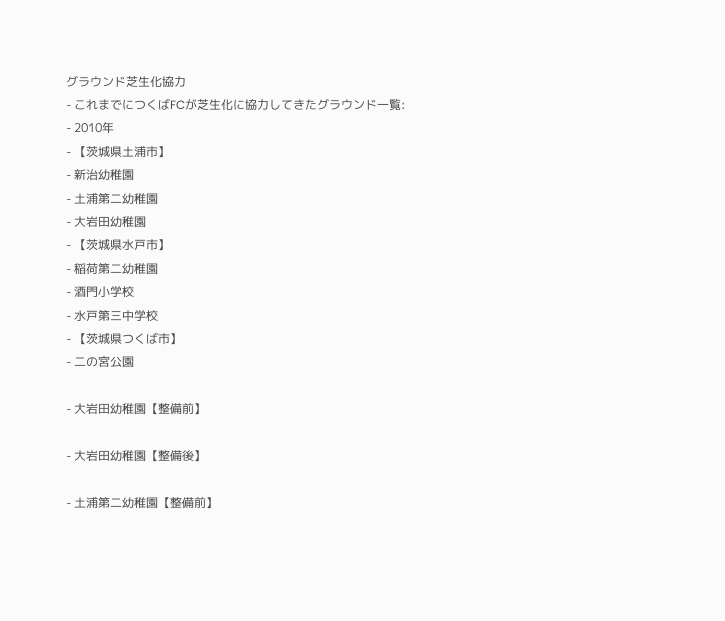グラウンド芝生化協力
- これまでにつくばFCが芝生化に協力してきたグラウンド一覧:
- 2010年
- 【茨城県土浦市】
- 新治幼稚園
- 土浦第二幼稚園
- 大岩田幼稚園
- 【茨城県水戸市】
- 稲荷第二幼稚園
- 酒門小学校
- 水戸第三中学校
- 【茨城県つくば市】
- 二の宮公園

- 大岩田幼稚園【整備前】

- 大岩田幼稚園【整備後】

- 土浦第二幼稚園【整備前】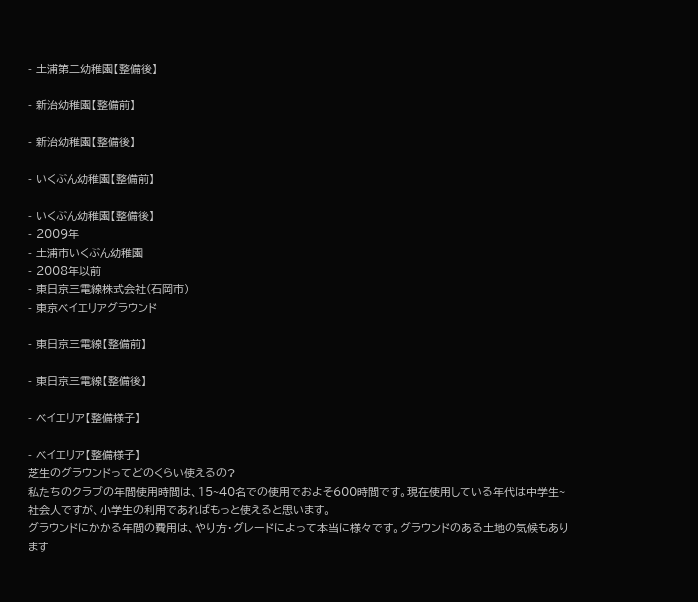- 土浦第二幼稚園【整備後】

- 新治幼稚園【整備前】

- 新治幼稚園【整備後】

- いくぶん幼稚園【整備前】

- いくぶん幼稚園【整備後】
- 2009年
- 土浦市いくぶん幼稚園
- 2008年以前
- 東日京三電線株式会社(石岡市)
- 東京ベイエリアグラウンド

- 東日京三電線【整備前】

- 東日京三電線【整備後】

- ベイエリア【整備様子】

- ベイエリア【整備様子】
芝生のグラウンドってどのくらい使えるの?
私たちのクラブの年間使用時間は、15~40名での使用でおよそ600時間です。現在使用している年代は中学生~社会人ですが、小学生の利用であればもっと使えると思います。
グラウンドにかかる年間の費用は、やり方・グレードによって本当に様々です。グラウンドのある土地の気候もあります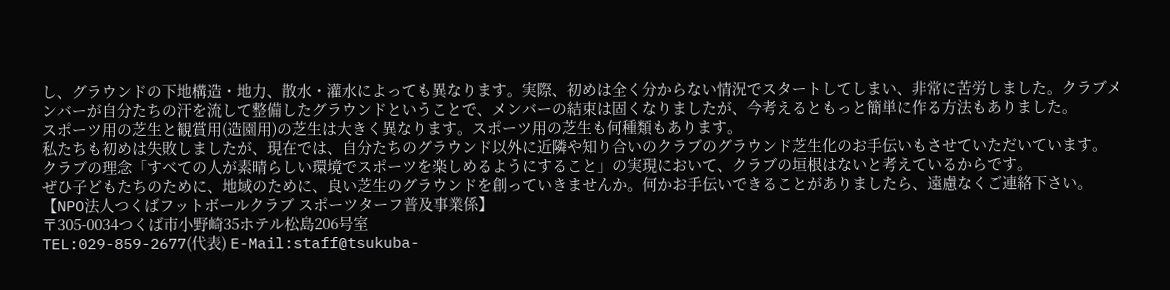し、グラウンドの下地構造・地力、散水・灌水によっても異なります。実際、初めは全く分からない情況でスタートしてしまい、非常に苦労しました。クラブメンバーが自分たちの汗を流して整備したグラウンドということで、メンバーの結束は固くなりましたが、今考えるともっと簡単に作る方法もありました。
スポーツ用の芝生と観賞用(造園用)の芝生は大きく異なります。スポーツ用の芝生も何種類もあります。
私たちも初めは失敗しましたが、現在では、自分たちのグラウンド以外に近隣や知り合いのクラブのグラウンド芝生化のお手伝いもさせていただいています。
クラブの理念「すべての人が素晴らしい環境でスポーツを楽しめるようにすること」の実現において、クラブの垣根はないと考えているからです。
ぜひ子どもたちのために、地域のために、良い芝生のグラウンドを創っていきませんか。何かお手伝いできることがありましたら、遠慮なくご連絡下さい。
【NPO法人つくばフットボールクラブ スポーツターフ普及事業係】
〒305-0034つくば市小野崎35ホテル松島206号室
TEL:029-859-2677(代表) E-Mail:staff@tsukuba-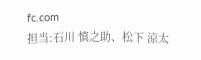fc.com
担当:石川 慎之助、松下 涼太